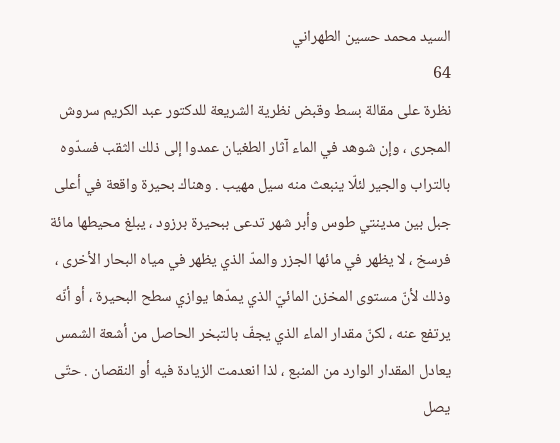السيد محمد حسين الطهراني
64
نظرة على مقالة بسط وقبض نظرية الشريعة للدكتور عبد الكريم سروش
المجرى ، وإن شوهد في الماء آثار الطغيان عمدوا إلى ذلك الثقب فسدّوه بالتراب والجير لئلّا ينبعث منه سيل مهيب . وهناك بحيرة واقعة في أعلى جبل بين مدينتي طوس وأبر شهر تدعى ببحيرة برزود ، يبلغ محيطها مائة فرسخ ، لا يظهر في مائها الجزر والمدّ الذي يظهر في مياه البحار الأخرى ، وذلك لأنّ مستوى المخزن المائيّ الذي يمدّها يوازي سطح البحيرة ، أو أنّه يرتفع عنه ، لكنّ مقدار الماء الذي يجفّ بالتبخر الحاصل من أشعة الشمس يعادل المقدار الوارد من المنبع ، لذا انعدمت الزيادة فيه أو النقصان . حتّى يصل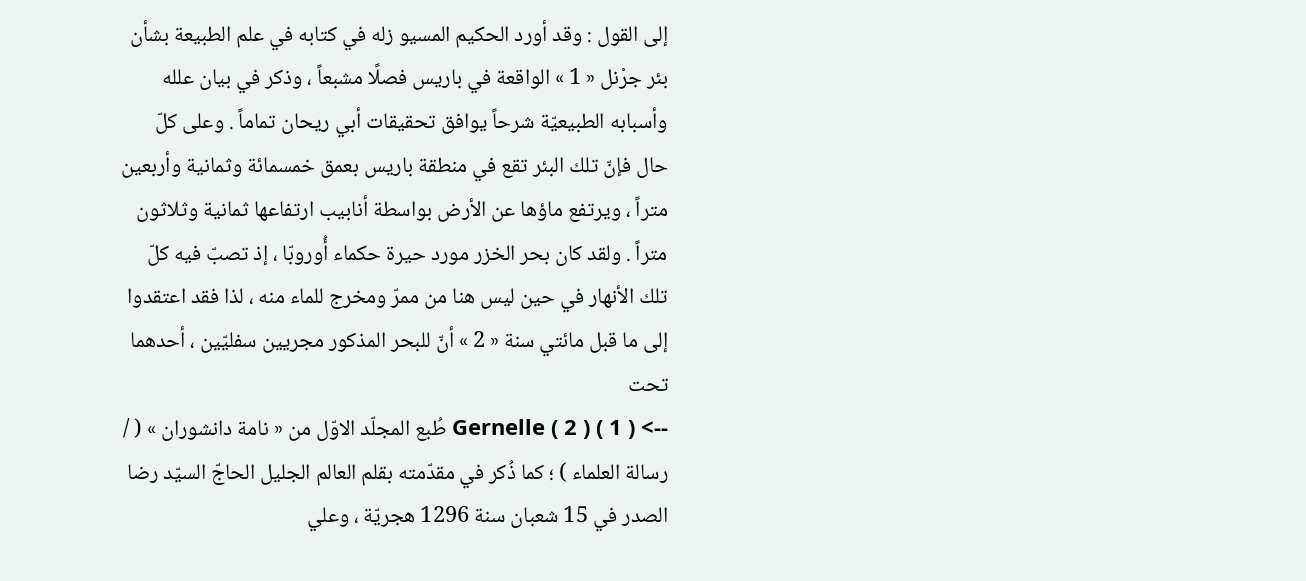إلى القول : وقد أورد الحكيم المسيو زله في كتابه في علم الطبيعة بشأن بئر جرْنل « 1 » الواقعة في باريس فصلًا مشبعاً ، وذكر في بيان علله وأسبابه الطبيعيّة شرحاً يوافق تحقيقات أبي ريحان تماماً . وعلى كلّ حال فإنّ تلك البئر تقع في منطقة باريس بعمق خمسمائة وثمانية وأربعين متراً ، ويرتفع ماؤها عن الأرض بواسطة أنابيب ارتفاعها ثمانية وثلاثون متراً . ولقد كان بحر الخزر مورد حيرة حكماء أُوروبّا ، إذ تصبّ فيه كلّ تلك الأنهار في حين ليس هنا من ممرّ ومخرج للماء منه ، لذا فقد اعتقدوا إلى ما قبل مائتي سنة « 2 » أنّ للبحر المذكور مجريين سفليّين ، أحدهما تحت
--> ( 1 ) Gernelle ( 2 ) طُبع المجلّد الاوّل من « نامة دانشوران » ( / رسالة العلماء ) ؛ كما ذُكر في مقدّمته بقلم العالم الجليل الحاجّ السيّد رضا الصدر في 15 شعبان سنة 1296 هجريّة ، وعلي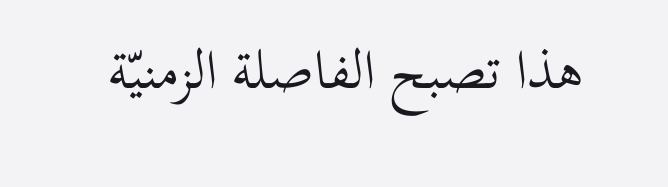هذا تصبح الفاصلة الزمنيّة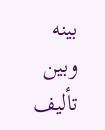بينه وبين تأليف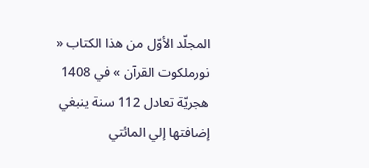المجلّد الأوّل من هذا الكتاب « نورملكوت القرآن » في 1408 هجريّة تعادل 112 سنة ينبغي إضافتها إلي المائتي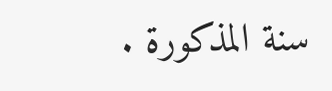سنة المذكورة .